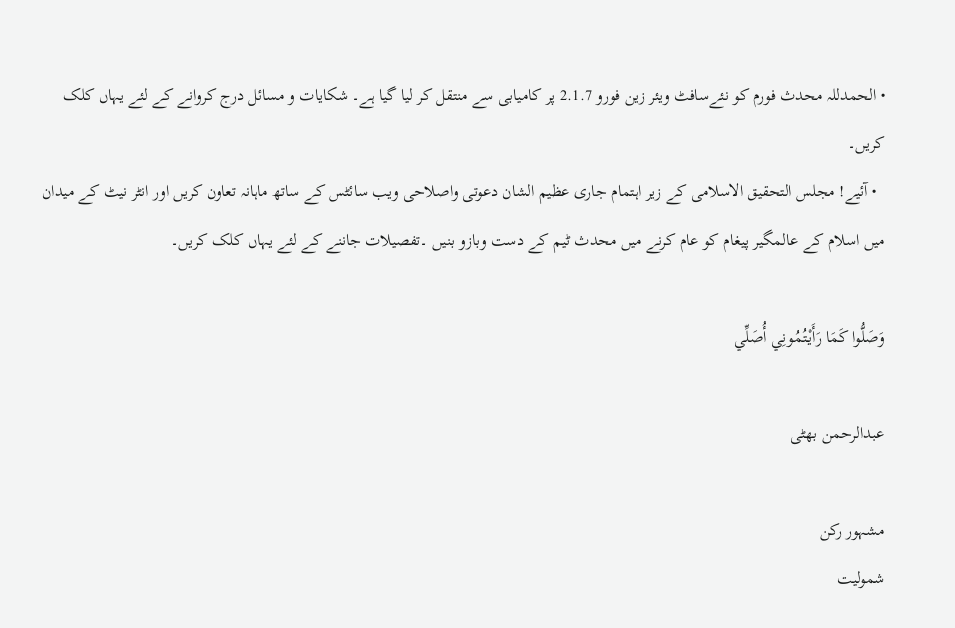• الحمدللہ محدث فورم کو نئےسافٹ ویئر زین فورو 2.1.7 پر کامیابی سے منتقل کر لیا گیا ہے۔ شکایات و مسائل درج کروانے کے لئے یہاں کلک کریں۔
  • آئیے! مجلس التحقیق الاسلامی کے زیر اہتمام جاری عظیم الشان دعوتی واصلاحی ویب سائٹس کے ساتھ ماہانہ تعاون کریں اور انٹر نیٹ کے میدان میں اسلام کے عالمگیر پیغام کو عام کرنے میں محدث ٹیم کے دست وبازو بنیں ۔تفصیلات جاننے کے لئے یہاں کلک کریں۔

وَصَلُّوا كَمَا رَأَيْتُمُونِي أُصَلِّي

عبدالرحمن بھٹی

مشہور رکن
شمولیت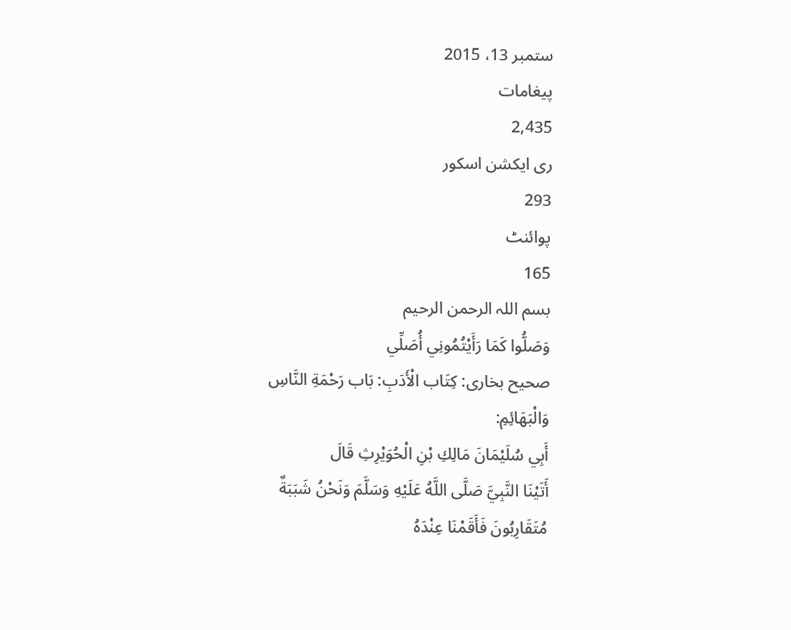ستمبر 13، 2015
پیغامات
2,435
ری ایکشن اسکور
293
پوائنٹ
165
بسم اللہ الرحمن الرحیم
وَصَلُّوا كَمَا رَأَيْتُمُونِي أُصَلِّي
صحیح بخاری: كِتَاب الْأَدَبِ: بَاب رَحْمَةِ النَّاسِ وَالْبَهَائِمِ:
أَبِي سُلَيْمَانَ مَالِكِ بْنِ الْحُوَيْرِثِ قَالَ
أَتَيْنَا النَّبِيَّ صَلَّى اللَّهُ عَلَيْهِ وَسَلَّمَ وَنَحْنُ شَبَبَةٌ مُتَقَارِبُونَ فَأَقَمْنَا عِنْدَهُ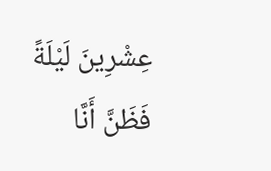عِشْرِينَ لَيْلَةً فَظَنَّ أَنَّا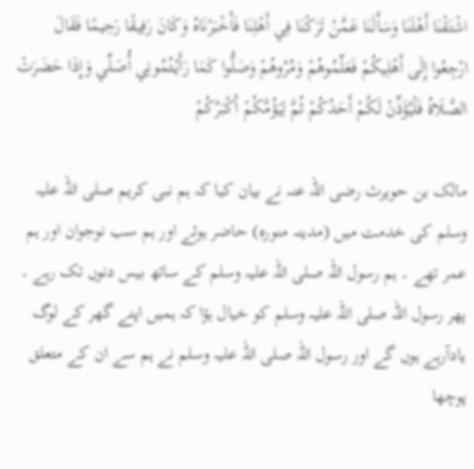اشْتَقْنَا أَهْلَنَا وَسَأَلَنَا عَمَّنْ تَرَكْنَا فِي أَهْلِنَا فَأَخْبَرْنَاهُ وَكَانَ رَفِيقًا رَحِيمًا فَقَالَ ارْجِعُوا إِلَى أَهْلِيكُمْ فَعَلِّمُوهُمْ وَمُرُوهُمْ وَصَلُّوا كَمَا رَأَيْتُمُونِي أُصَلِّي وَإِذَا حَضَرَتْ الصَّلَاةُ فَلْيُؤَذِّنْ لَكُمْ أَحَدُكُمْ ثُمَّ لِيَؤُمَّكُمْ أَكْبَرُكُمْ

مالک بن حویرث رضی اللہ عنہ نے بیان کیا کہ ہم نبی کریم صلی اللہ علیہ وسلم کی خدمت میں (مدینہ منورہ) حاضر ہوئے اور ہم سب نوجوان اور ہم عمر تھے ۔ ہم رسول اللہ صلی اللہ علیہ وسلم کے ساتھ بیس دنوں تک رہے ۔ پھر رسول اللہ صلی اللہ علیہ وسلم کو خیال ہؤا کہ ہمیں اپنے گھر کے لوگ یادآرہے ہوں گے اور رسول اللہ صلی اللہ علیہ وسلم نے ہم سے ان کے متعلق پوچھا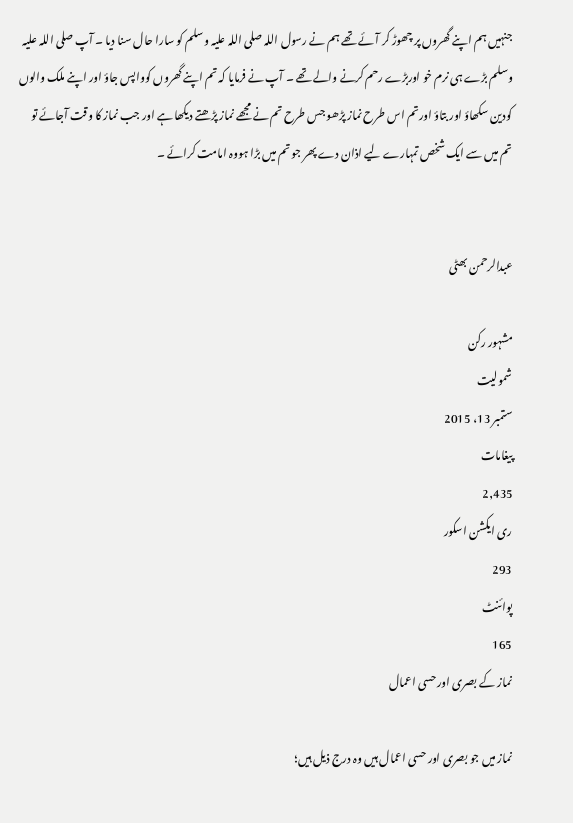جنہیں ہم اپنے گھروں پر چھوڑ کر آئے تھے ہم نے رسول اللہ صلی اللہ علیہ وسلم کو سارا حال سنا دیا ۔ آپ صلی اللہ علیہ وسلم بڑے ہی نرم خو اوربڑے رحم کرنے والے تھے ۔ آپ نے فرمایا کہ تم اپنے گھروں کوواپس جاؤ اور اپنے ملک والوں کودین سکھاؤ اور بتاؤ اورتم اس طرح نماز پڑھو جس طرح تم نے مجھے نماز پڑھتے دیکھا ہے اور جب نماز کا وقت آجائے تو تم میں سے ایک شخص تمہارے لیے اذان دے پھر جو تم میں بڑا ہووہ امامت کرائے ۔


عبدالرحمن بھٹی

مشہور رکن
شمولیت
ستمبر 13، 2015
پیغامات
2,435
ری ایکشن اسکور
293
پوائنٹ
165
نماز کے بصری اور حسی اعمال

نماز میں جو بصری اور حسی اعمال ہیں وہ درج ذیل ہیں؛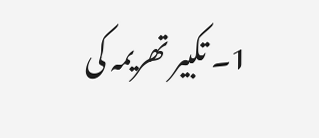1۔ تکبیر تھریمہ کی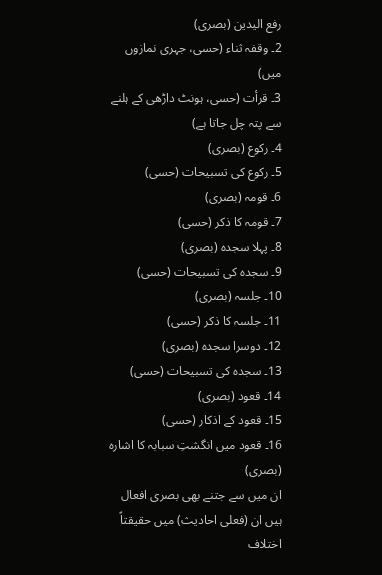رفع الیدین (بصری)
2۔ وقفہ ثناء (حسی، جہری نمازوں میں)
3۔ قرأت (حسی، ہونٹ داڑھی کے ہلنے سے پتہ چل جاتا ہے)
4۔ رکوع (بصری)
5۔ رکوع کی تسبیحات (حسی)
6۔ قومہ (بصری)
7۔ قومہ کا ذکر (حسی)
8۔ پہلا سجدہ (بصری)
9۔ سجدہ کی تسبیحات (حسی)
10۔ جلسہ (بصری)
11۔ جلسہ کا ذکر (حسی)
12۔ دوسرا سجدہ (بصری)
13۔ سجدہ کی تسبیحات (حسی)
14۔ قعود (بصری)
15۔ قعود کے اذکار (حسی)
16۔ قعود میں انگشتِ سبابہ کا اشارہ (بصری)
ان میں سے جتنے بھی بصری افعال ہیں ان (فعلی احادیث) میں حقیقتاً اختلاف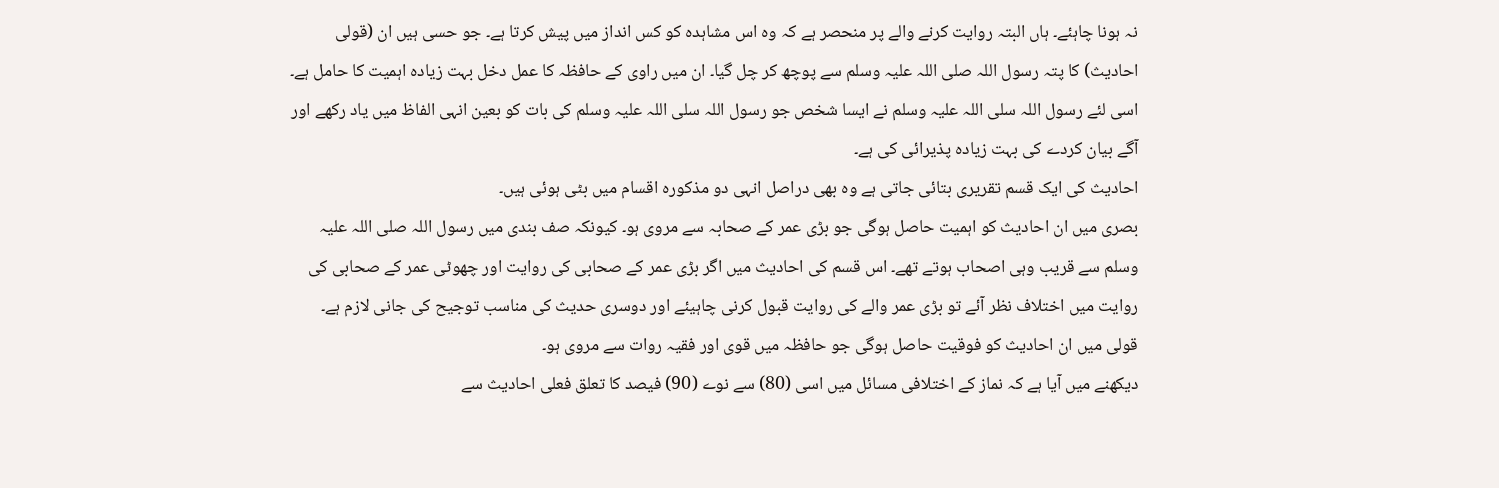نہ ہونا چاہئے۔ ہاں البتہ روایت کرنے والے پر منحصر ہے کہ وہ اس مشاہدہ کو کس انداز میں پیش کرتا ہے۔ جو حسی ہیں ان (قولی احادیث) کا پتہ رسول اللہ صلی اللہ علیہ وسلم سے پوچھ کر چل گیا۔ ان میں راوی کے حافظہ کا عمل دخل بہت زیادہ اہمیت کا حامل ہے۔ اسی لئے رسول اللہ سلی اللہ علیہ وسلم نے ایسا شخص جو رسول اللہ سلی اللہ علیہ وسلم کی بات کو بعین انہی الفاظ میں یاد رکھے اور آگے بیان کردے کی بہت زیادہ پذیرائی کی ہے۔
احادیث کی ایک قسم تقریری بتائی جاتی ہے وہ بھی دراصل انہی دو مذکورہ اقسام میں بٹی ہوئی ہیں۔
بصری میں ان احادیث کو اہمیت حاصل ہوگی جو بڑی عمر کے صحابہ سے مروی ہو۔ کیونکہ صف بندی میں رسول اللہ صلی اللہ علیہ وسلم سے قریب وہی اصحاب ہوتے تھے۔ اس قسم کی احادیث میں اگر بڑی عمر کے صحابی کی روایت اور چھوٹی عمر کے صحابی کی روایت میں اختلاف نظر آئے تو بڑی عمر والے کی روایت قبول کرنی چاہیئے اور دوسری حدیث کی مناسب توجیح کی جانی لازم ہے۔
قولی میں ان احادیث کو فوقیت حاصل ہوگی جو حافظہ میں قوی اور فقیہ روات سے مروی ہو۔
دیکھنے میں آیا ہے کہ نماز کے اختلافی مسائل میں اسی (80) سے نوے (90) فیصد کا تعلق فعلی احادیث سے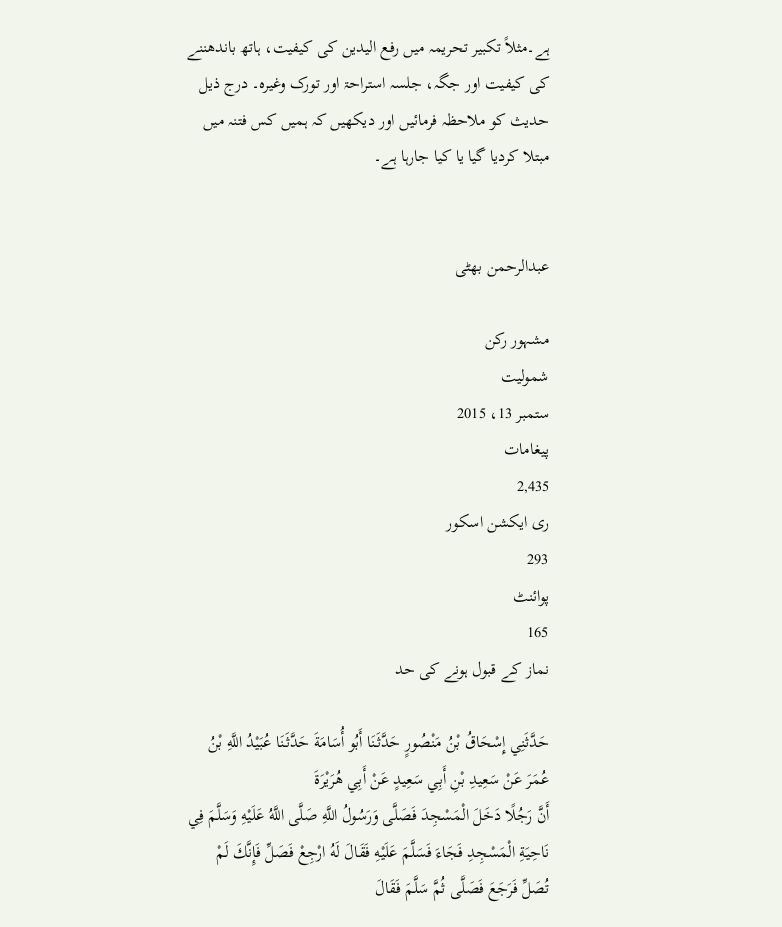ہے۔مثلاً تکبیر تحریمہ میں رفع الیدین کی کیفیت، ہاتھ باندھننے کی کیفیت اور جگہ، جلسہ استراحۃ اور تورک وغیرہ۔ درج ذیل حدیث کو ملاحظہ فرمائیں اور دیکھیں کہ ہمیں کس فتنہ میں مبتلا کردیا گیا یا کیا جارہا ہے۔


عبدالرحمن بھٹی

مشہور رکن
شمولیت
ستمبر 13، 2015
پیغامات
2,435
ری ایکشن اسکور
293
پوائنٹ
165
نماز کے قبول ہونے کی حد

حَدَّثَنِي إِسْحَاقُ بْنُ مَنْصُورٍ حَدَّثَنَا أَبُو أُسَامَةَ حَدَّثَنَا عُبَيْدُ اللَّهِ بْنُ عُمَرَ عَنْ سَعِيدِ بْنِ أَبِي سَعِيدٍ عَنْ أَبِي هُرَيْرَةَ
أَنَّ رَجُلًا دَخَلَ الْمَسْجِدَ فَصَلَّى وَرَسُولُ اللَّهِ صَلَّى اللَّهُ عَلَيْهِ وَسَلَّمَ فِي نَاحِيَةِ الْمَسْجِدِ فَجَاءَ فَسَلَّمَ عَلَيْهِ فَقَالَ لَهُ ارْجِعْ فَصَلِّ فَإِنَّكَ لَمْ تُصَلِّ فَرَجَعَ فَصَلَّى ثُمَّ سَلَّمَ فَقَالَ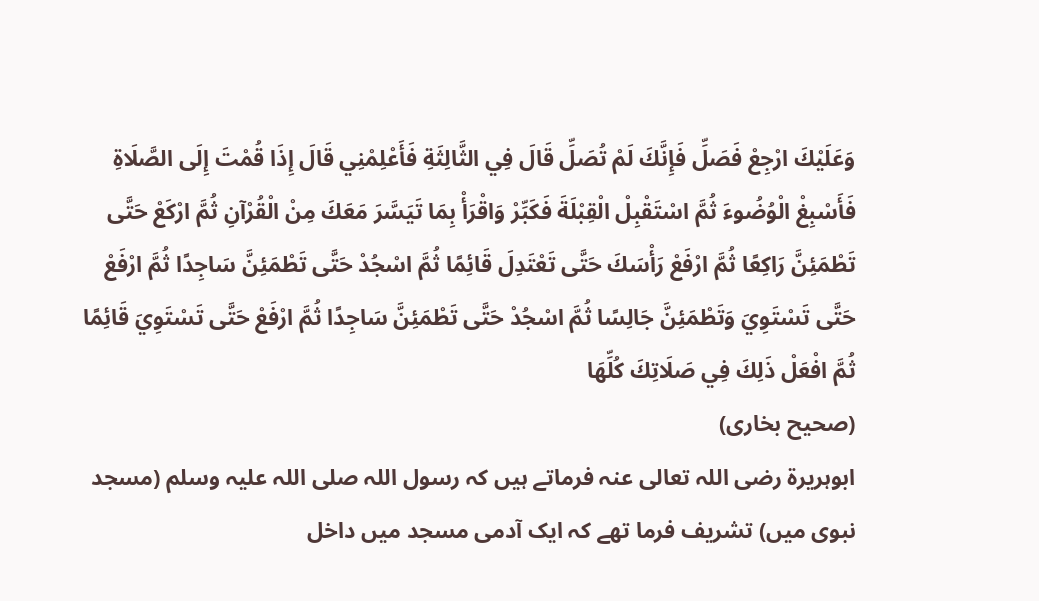وَعَلَيْكَ ارْجِعْ فَصَلِّ فَإِنَّكَ لَمْ تُصَلِّ قَالَ فِي الثَّالِثَةِ فَأَعْلِمْنِي قَالَ إِذَا قُمْتَ إِلَى الصَّلَاةِ فَأَسْبِغْ الْوُضُوءَ ثُمَّ اسْتَقْبِلْ الْقِبْلَةَ فَكَبِّرْ وَاقْرَأْ بِمَا تَيَسَّرَ مَعَكَ مِنْ الْقُرْآنِ ثُمَّ ارْكَعْ حَتَّى تَطْمَئِنَّ رَاكِعًا ثُمَّ ارْفَعْ رَأْسَكَ حَتَّى تَعْتَدِلَ قَائِمًا ثُمَّ اسْجُدْ حَتَّى تَطْمَئِنَّ سَاجِدًا ثُمَّ ارْفَعْ حَتَّى تَسْتَوِيَ وَتَطْمَئِنَّ جَالِسًا ثُمَّ اسْجُدْ حَتَّى تَطْمَئِنَّ سَاجِدًا ثُمَّ ارْفَعْ حَتَّى تَسْتَوِيَ قَائِمًا ثُمَّ افْعَلْ ذَلِكَ فِي صَلَاتِكَ كُلِّهَا
(صحیح بخاری)
ابوہریرۃ رضی اللہ تعالی عنہ فرماتے ہیں کہ رسول اللہ صلی اللہ علیہ وسلم (مسجد نبوی میں) تشریف فرما تھے کہ ایک آدمی مسجد میں داخل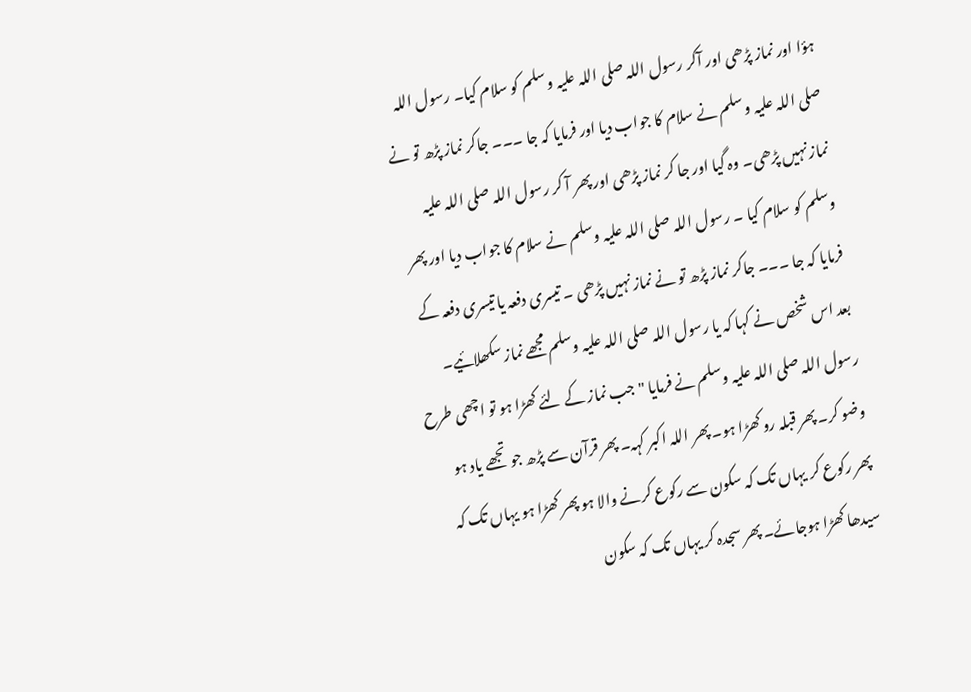ہؤا اور نماز پڑھی اور آکر رسول اللہ صلی اللہ علیہ وسلم کو سلام کیا۔ رسول اللہ صلی اللہ علیہ وسلم نے سلام کا جواب دیا اور فرمایا کہ جا ۔۔۔ جاکر نماز پڑھ تو نے نماز نہیں پڑھی۔ وہ گیا اور جا کر نماز پڑھی اور پھر آ کر رسول اللہ صلی اللہ علیہ وسلم کو سلام کیا ۔ رسول اللہ صلی اللہ علیہ وسلم نے سلام کا جواب دیا اور پھر فرمایا کہ جا ۔۔۔ جاکر نماز پڑھ تو نے نماز نہیں پڑھی ۔ تیسری دفعہ یا تیسری دفعہ کے بعد اس شخص نے کہا کہ یا رسول اللہ صلی اللہ علیہ وسلم مجھے نماز سکھلائیے۔ رسول اللہ صلی اللہ علیہ وسلم نے فرمایا "جب نماز کے لئے کھڑا ہو تو اچھی طرح وضو کر۔ پھر قبلہ رو کھڑا ہو۔ پھر اللہ اکبر کہہ۔ پھر قرآن سے پڑھ جو تجھے یاد ہو پھر رکوع کر یہاں تک کہ سکون سے رکوع کرنے والا ہو پھر کھڑا ہو یہاں تک کہ سیدھا کھڑا ہوجائے۔ پھر سجدہ کر یہاں تک کہ سکون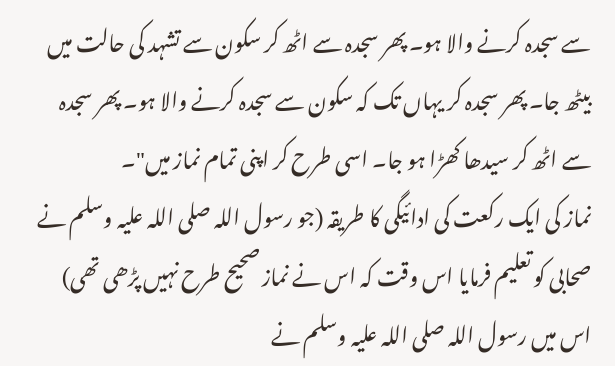سے سجدہ کرنے والا ہو۔ پھر سجدہ سے اٹھ کر سکون سے تشہد کی حالت میں بیٹھ جا۔ پھر سجدہ کر یہاں تک کہ سکون سے سجدہ کرنے والا ہو۔ پھر سجدہ سے اٹھ کر سیدھا کھڑا ہو جا۔ اسی طرح کر اپنی تمام نماز میں"۔
نماز کی ایک رکعت کی ادائیگی کا طریقہ (جو رسول اللہ صلی اللہ علیہ وسلم نے صحابی کو تعلیم فرمایا اس وقت کہ اس نے نماز صحیح طرح نہیں پڑھی تھی) اس میں رسول اللہ صلی اللہ علیہ وسلم نے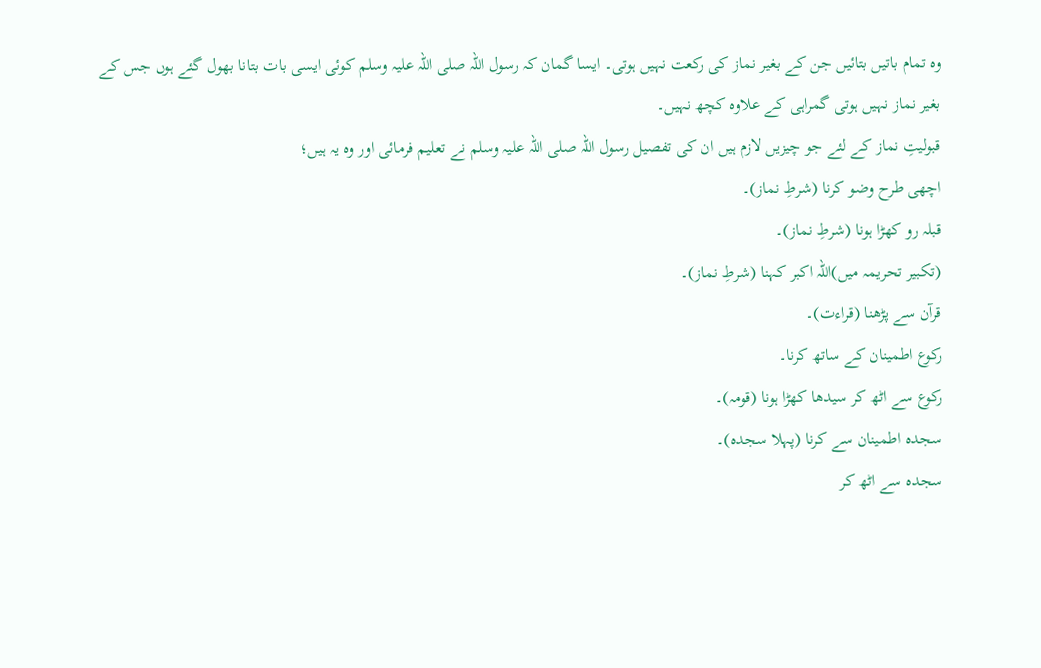وہ تمام باتیں بتائیں جن کے بغیر نماز کی رکعت نہیں ہوتی۔ ایسا گمان کہ رسول اللہ صلی اللہ علیہ وسلم کوئی ایسی بات بتانا بھول گئے ہوں جس کے بغیر نماز نہیں ہوتی گمراہی کے علاوہ کچھ نہیں۔
قبولیتِ نماز کے لئے جو چیزیں لازم ہیں ان کی تفصیل رسول اللہ صلی اللہ علیہ وسلم نے تعلیم فرمائی اور وہ یہ ہیں؛
اچھی طرح وضو کرنا (شرطِ نماز)۔
قبلہ رو کھڑا ہونا (شرطِ نماز)۔
(تکبیر تحریمہ میں)اللہ اکبر کہنا (شرطِ نماز)۔
قرآن سے پڑھنا (قراءت)۔
رکوع اطمینان کے ساتھ کرنا۔
رکوع سے اٹھ کر سیدھا کھڑا ہونا (قومہ)۔
سجدہ اطمینان سے کرنا (پہلا سجدہ)۔
سجدہ سے اٹھ کر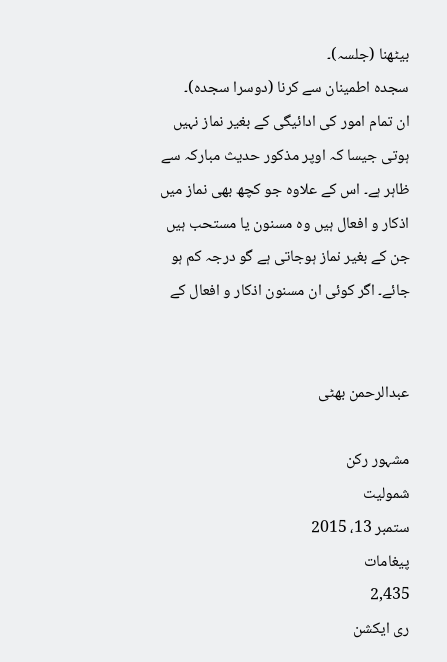بیٹھنا (جلسہ)۔
سجدہ اطمینان سے کرنا (دوسرا سجدہ)۔
ان تمام امور کی ادائیگی کے بغیر نماز نہیں ہوتی جیسا کہ اوپر مذکور حدیث مبارکہ سے ظاہر ہے۔ اس کے علاوہ جو کچھ بھی نماز میں اذکار و افعال ہیں وہ مسنون یا مستحب ہیں جن کے بغیر نماز ہوجاتی ہے گو درجہ کم ہو جائے۔ اگر کوئی ان مسنون اذکار و افعال کے


عبدالرحمن بھٹی

مشہور رکن
شمولیت
ستمبر 13، 2015
پیغامات
2,435
ری ایکشن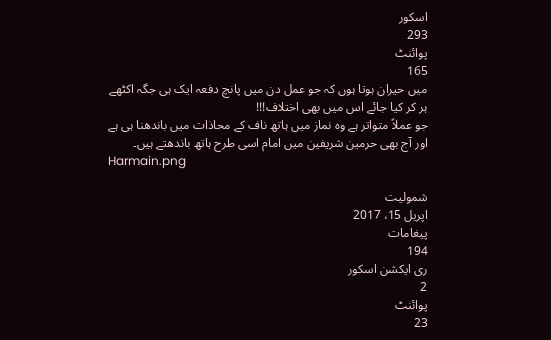اسکور
293
پوائنٹ
165
میں حیران ہوتا ہوں کہ جو عمل دن میں پانچ دفعہ ایک ہی جگہ اکٹھے ہر کر کیا جائے اس میں بھی اختلاف!!!
جو عملاً متواتر ہے وہ نماز میں ہاتھ ناف کے محاذات میں باندھنا ہی ہے اور آج بھی حرمین شریفین میں امام اسی طرح ہاتھ باندھتے ہیں۔
Harmain.png

شمولیت
اپریل 15، 2017
پیغامات
194
ری ایکشن اسکور
2
پوائنٹ
23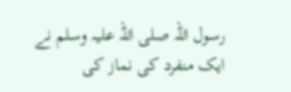رسول اللہ صلی اللہ علیہ وسلم نے ایک منفرد کی نماز کی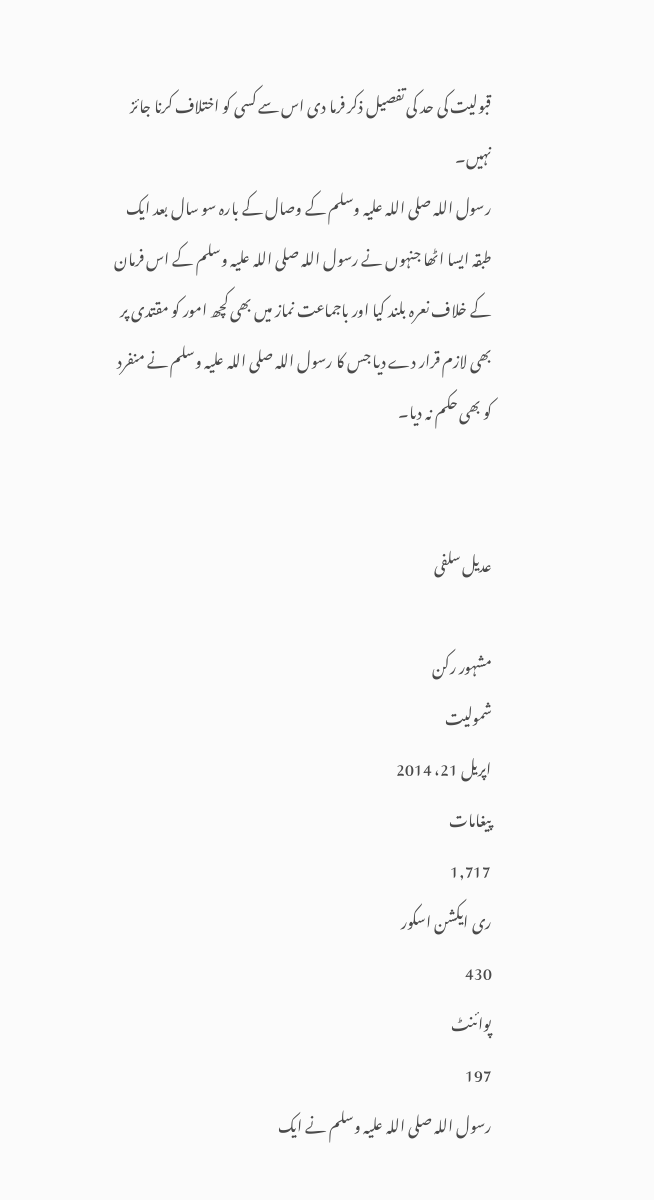قبولیت کی حد کی تفصیل ذکر فرما دی اس سے کسی کو اختلاف کرنا جائز نہیں۔
رسول اللہ صلی اللہ علیہ وسلم کے وصال کے بارہ سو سال بعد ایک طبقہ ایسا اٹھا جنہوں نے رسول اللہ صلی اللہ علیہ وسلم کے اس فرمان کے خلاف نعرہ بلند کیا اور باجماعت نماز میں بھی کچھ امور کو مقتدی پر بھی لازم قرار دے دیا جس کا رسول اللہ صلی اللہ علیہ وسلم نے منفرد کو بھی حکم نہ دیا۔


عدیل سلفی

مشہور رکن
شمولیت
اپریل 21، 2014
پیغامات
1,717
ری ایکشن اسکور
430
پوائنٹ
197
رسول اللہ صلی اللہ علیہ وسلم نے ایک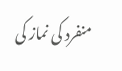منفرد کی نماز کی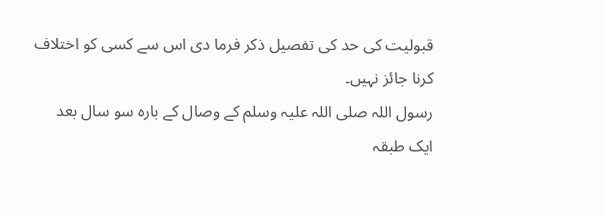قبولیت کی حد کی تفصیل ذکر فرما دی اس سے کسی کو اختلاف کرنا جائز نہیں۔
رسول اللہ صلی اللہ علیہ وسلم کے وصال کے بارہ سو سال بعد ایک طبقہ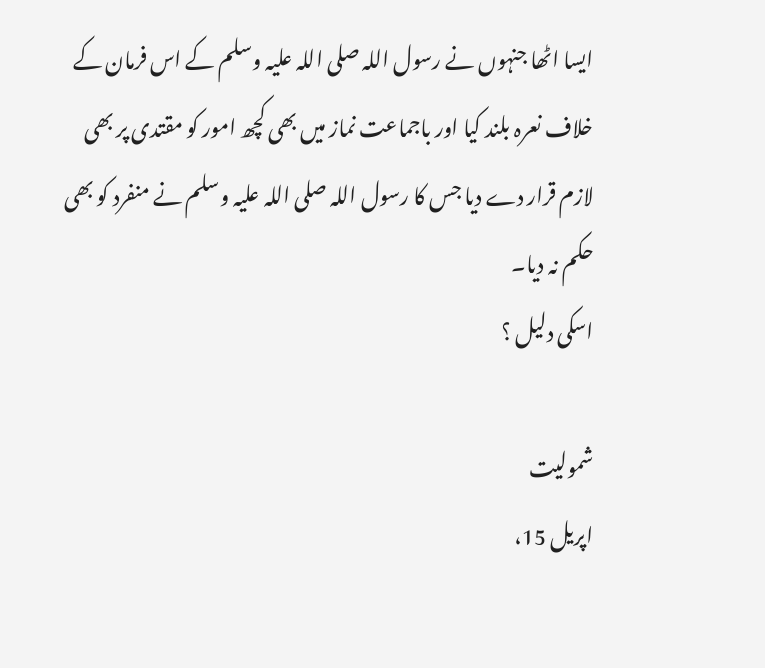ایسا اٹھا جنہوں نے رسول اللہ صلی اللہ علیہ وسلم کے اس فرمان کے خلاف نعرہ بلند کیا اور باجماعت نماز میں بھی کچھ امور کو مقتدی پر بھی لازم قرار دے دیا جس کا رسول اللہ صلی اللہ علیہ وسلم نے منفرد کو بھی حکم نہ دیا۔
اسکی دلیل ؟

شمولیت
اپریل 15،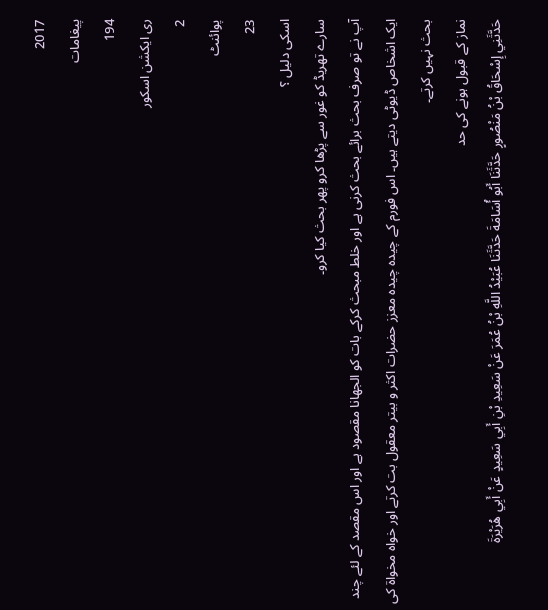2017
پیغامات
194
ری ایکشن اسکور
2
پوائنٹ
23
اسکی دلیل ؟
سارے تھریڈ کو غور سے پڑھا کرو پھر بحث کیا کرو۔
آپ نے تو صرف بحث برائے بحث کرنی ہے اور خلط مبحث کرکے بات کو الجھانا مقصود ہے اور اس مقصد کے لئے چند ایک اشخاص ڈیوٹی دیتے ہیں۔ اس فورم کے چیدہ چیدہ معزز حضرات اکثر و بیتر معقول بت کرتے اور خواہ مخواۃ کی بحث نہیں کرتے۔
نماز کے قبول ہونے کی حد
حَدَّثَنِي إِسْحَاقُ بْنُ مَنْصُورٍ حَدَّثَنَا أَبُو أُسَامَةَ حَدَّثَنَا عُبَيْدُ اللَّهِ بْنُ عُمَرَ عَنْ سَعِيدِ بْنِ أَبِي سَعِيدٍ عَنْ أَبِي هُرَيْرَةَ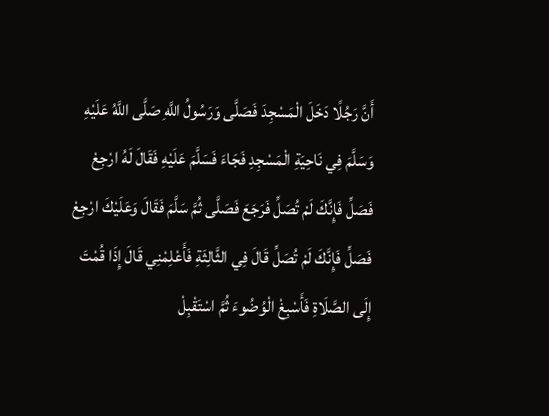أَنَّ رَجُلًا دَخَلَ الْمَسْجِدَ فَصَلَّى وَرَسُولُ اللَّهِ صَلَّى اللَّهُ عَلَيْهِ وَسَلَّمَ فِي نَاحِيَةِ الْمَسْجِدِ فَجَاءَ فَسَلَّمَ عَلَيْهِ فَقَالَ لَهُ ارْجِعْ فَصَلِّ فَإِنَّكَ لَمْ تُصَلِّ فَرَجَعَ فَصَلَّى ثُمَّ سَلَّمَ فَقَالَ وَعَلَيْكَ ارْجِعْ فَصَلِّ فَإِنَّكَ لَمْ تُصَلِّ قَالَ فِي الثَّالِثَةِ فَأَعْلِمْنِي قَالَ إِذَا قُمْتَ إِلَى الصَّلَاةِ فَأَسْبِغْ الْوُضُوءَ ثُمَّ اسْتَقْبِلْ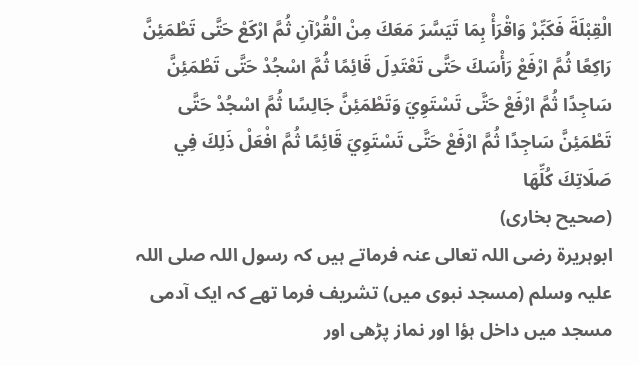الْقِبْلَةَ فَكَبِّرْ وَاقْرَأْ بِمَا تَيَسَّرَ مَعَكَ مِنْ الْقُرْآنِ ثُمَّ ارْكَعْ حَتَّى تَطْمَئِنَّ رَاكِعًا ثُمَّ ارْفَعْ رَأْسَكَ حَتَّى تَعْتَدِلَ قَائِمًا ثُمَّ اسْجُدْ حَتَّى تَطْمَئِنَّ سَاجِدًا ثُمَّ ارْفَعْ حَتَّى تَسْتَوِيَ وَتَطْمَئِنَّ جَالِسًا ثُمَّ اسْجُدْ حَتَّى تَطْمَئِنَّ سَاجِدًا ثُمَّ ارْفَعْ حَتَّى تَسْتَوِيَ قَائِمًا ثُمَّ افْعَلْ ذَلِكَ فِي صَلَاتِكَ كُلِّهَا
(صحیح بخاری)
ابوہریرۃ رضی اللہ تعالی عنہ فرماتے ہیں کہ رسول اللہ صلی اللہ علیہ وسلم (مسجد نبوی میں) تشریف فرما تھے کہ ایک آدمی مسجد میں داخل ہؤا اور نماز پڑھی اور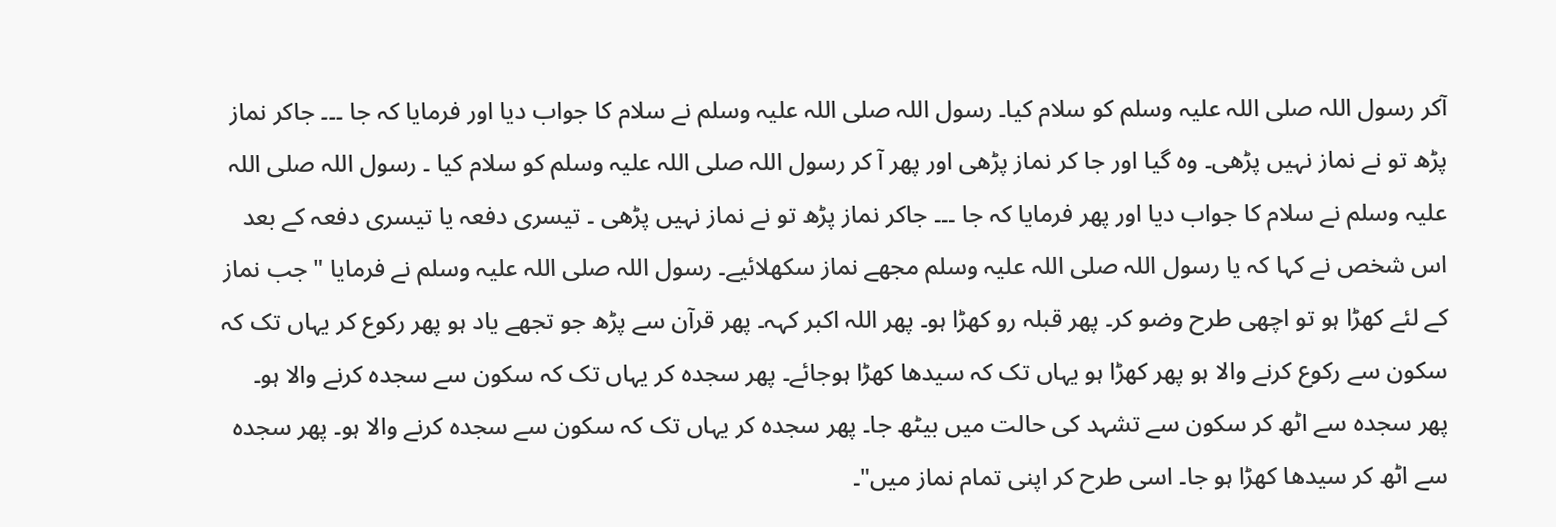آکر رسول اللہ صلی اللہ علیہ وسلم کو سلام کیا۔ رسول اللہ صلی اللہ علیہ وسلم نے سلام کا جواب دیا اور فرمایا کہ جا ۔۔۔ جاکر نماز پڑھ تو نے نماز نہیں پڑھی۔ وہ گیا اور جا کر نماز پڑھی اور پھر آ کر رسول اللہ صلی اللہ علیہ وسلم کو سلام کیا ۔ رسول اللہ صلی اللہ علیہ وسلم نے سلام کا جواب دیا اور پھر فرمایا کہ جا ۔۔۔ جاکر نماز پڑھ تو نے نماز نہیں پڑھی ۔ تیسری دفعہ یا تیسری دفعہ کے بعد اس شخص نے کہا کہ یا رسول اللہ صلی اللہ علیہ وسلم مجھے نماز سکھلائیے۔ رسول اللہ صلی اللہ علیہ وسلم نے فرمایا "جب نماز کے لئے کھڑا ہو تو اچھی طرح وضو کر۔ پھر قبلہ رو کھڑا ہو۔ پھر اللہ اکبر کہہ۔ پھر قرآن سے پڑھ جو تجھے یاد ہو پھر رکوع کر یہاں تک کہ سکون سے رکوع کرنے والا ہو پھر کھڑا ہو یہاں تک کہ سیدھا کھڑا ہوجائے۔ پھر سجدہ کر یہاں تک کہ سکون سے سجدہ کرنے والا ہو۔ پھر سجدہ سے اٹھ کر سکون سے تشہد کی حالت میں بیٹھ جا۔ پھر سجدہ کر یہاں تک کہ سکون سے سجدہ کرنے والا ہو۔ پھر سجدہ سے اٹھ کر سیدھا کھڑا ہو جا۔ اسی طرح کر اپنی تمام نماز میں"۔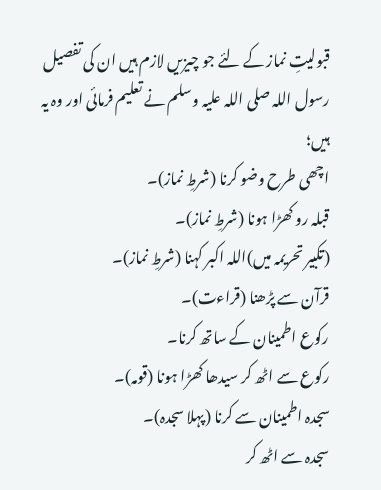قبولیتِ نماز کے لئے جو چیزیں لازم ہیں ان کی تفصیل رسول اللہ صلی اللہ علیہ وسلم نے تعلیم فرمائی اور وہ یہ ہیں؛
اچھی طرح وضو کرنا (شرطِ نماز)۔
قبلہ رو کھڑا ہونا (شرطِ نماز)۔
(تکبیر تحریمہ میں)اللہ اکبر کہنا (شرطِ نماز)۔
قرآن سے پڑھنا (قراءت)۔
رکوع اطمینان کے ساتھ کرنا۔
رکوع سے اٹھ کر سیدھا کھڑا ہونا (قومہ)۔
سجدہ اطمینان سے کرنا (پہلا سجدہ)۔
سجدہ سے اٹھ کر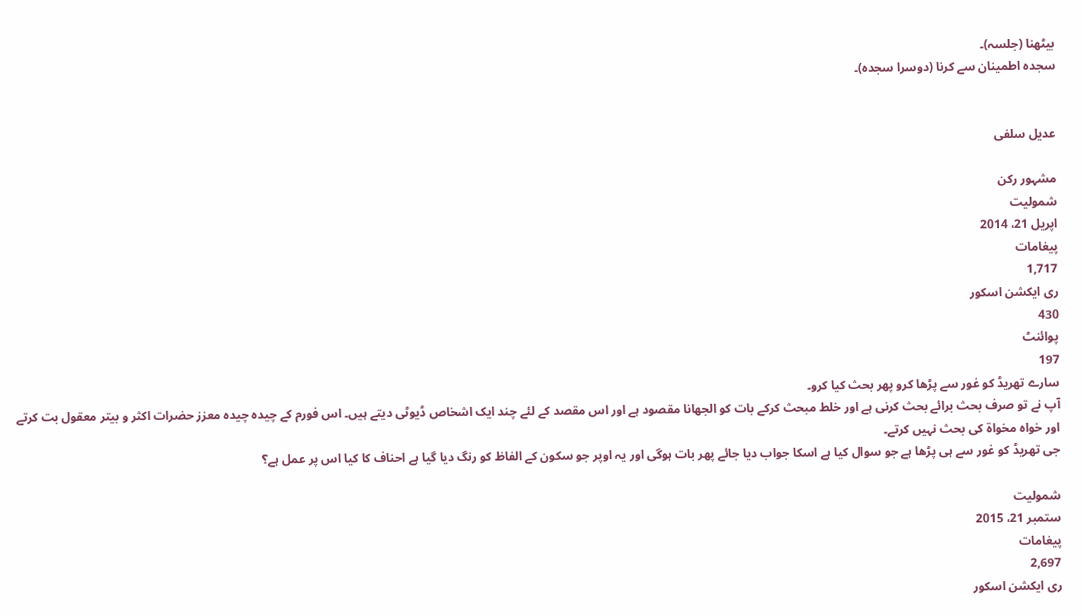بیٹھنا (جلسہ)۔
سجدہ اطمینان سے کرنا (دوسرا سجدہ)۔


عدیل سلفی

مشہور رکن
شمولیت
اپریل 21، 2014
پیغامات
1,717
ری ایکشن اسکور
430
پوائنٹ
197
سارے تھریڈ کو غور سے پڑھا کرو پھر بحث کیا کرو۔
آپ نے تو صرف بحث برائے بحث کرنی ہے اور خلط مبحث کرکے بات کو الجھانا مقصود ہے اور اس مقصد کے لئے چند ایک اشخاص ڈیوٹی دیتے ہیں۔ اس فورم کے چیدہ چیدہ معزز حضرات اکثر و بیتر معقول بت کرتے اور خواہ مخواۃ کی بحث نہیں کرتے۔
جی تھریڈ کو غور سے ہی پڑھا ہے جو سوال کیا ہے اسکا جواب دیا جائے پھر بات ہوگی اور یہ اوپر جو سکون کے الفاظ کو رنگ دیا گیا ہے احناف کا کیا اس پر عمل ہے؟

شمولیت
ستمبر 21، 2015
پیغامات
2,697
ری ایکشن اسکور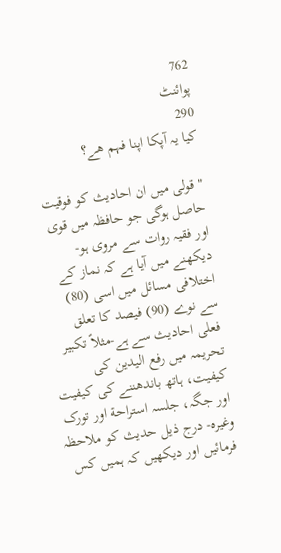762
پوائنٹ
290
کیا یہ آپکا اپنا فہم هے؟

" قولی میں ان احادیث کو فوقیت حاصل ہوگی جو حافظہ میں قوی اور فقیہ روات سے مروی ہو-دیکھنے میں آیا ہے کہ نماز کے اختلا‌فی مسائل میں اسی (80) سے نوے (90) فیصد کا تعلق فعلی احادیث سے ہے-مثلا‌ً تکبیر تحریمہ میں رفع الیدین کی کیفیت، ہاتھ باندھننے کی کیفیت اور جگہ، جلسہ استراحة اور تورک وغیرہ- درج ذیل حدیث کو ملا‌حظہ فرمائیں اور دیکھیں کہ ہمیں کس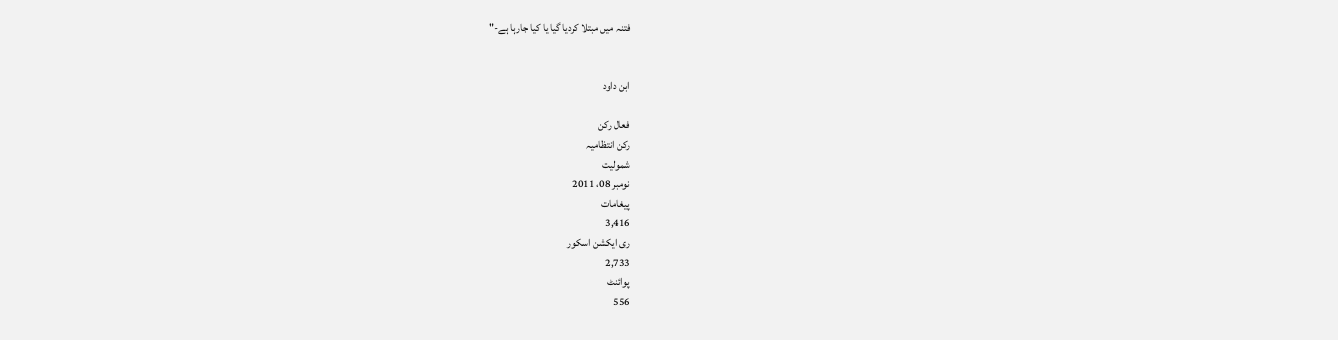فتنہ میں مبتلا‌ کردیا گیا یا کیا جارہا ہے-"


ابن داود

فعال رکن
رکن انتظامیہ
شمولیت
نومبر 08، 2011
پیغامات
3,416
ری ایکشن اسکور
2,733
پوائنٹ
556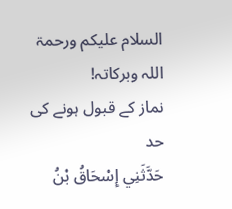السلام علیکم ورحمۃ اللہ وبرکاتہ!
نماز کے قبول ہونے کی حد
حَدَّثَنِي إِسْحَاقُ بْنُ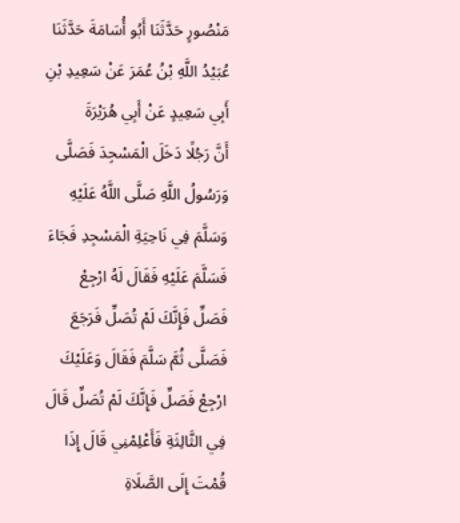مَنْصُورٍ حَدَّثَنَا أَبُو أُسَامَةَ حَدَّثَنَا عُبَيْدُ اللَّهِ بْنُ عُمَرَ عَنْ سَعِيدِ بْنِ أَبِي سَعِيدٍ عَنْ أَبِي هُرَيْرَةَ
أَنَّ رَجُلًا دَخَلَ الْمَسْجِدَ فَصَلَّى وَرَسُولُ اللَّهِ صَلَّى اللَّهُ عَلَيْهِ وَسَلَّمَ فِي نَاحِيَةِ الْمَسْجِدِ فَجَاءَ فَسَلَّمَ عَلَيْهِ فَقَالَ لَهُ ارْجِعْ فَصَلِّ فَإِنَّكَ لَمْ تُصَلِّ فَرَجَعَ فَصَلَّى ثُمَّ سَلَّمَ فَقَالَ وَعَلَيْكَ ارْجِعْ فَصَلِّ فَإِنَّكَ لَمْ تُصَلِّ قَالَ فِي الثَّالِثَةِ فَأَعْلِمْنِي قَالَ إِذَا قُمْتَ إِلَى الصَّلَاةِ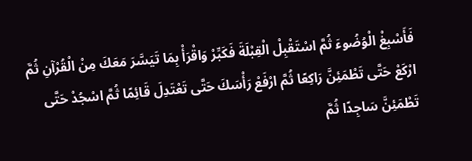فَأَسْبِغْ الْوُضُوءَ ثُمَّ اسْتَقْبِلْ الْقِبْلَةَ فَكَبِّرْ وَاقْرَأْ بِمَا تَيَسَّرَ مَعَكَ مِنْ الْقُرْآنِ ثُمَّ ارْكَعْ حَتَّى تَطْمَئِنَّ رَاكِعًا ثُمَّ ارْفَعْ رَأْسَكَ حَتَّى تَعْتَدِلَ قَائِمًا ثُمَّ اسْجُدْ حَتَّى تَطْمَئِنَّ سَاجِدًا ثُمَّ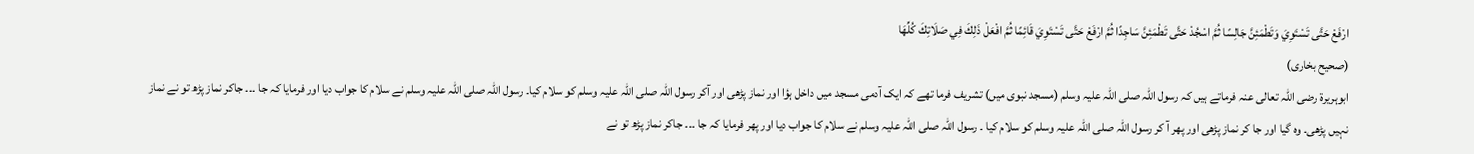ارْفَعْ حَتَّى تَسْتَوِيَ وَتَطْمَئِنَّ جَالِسًا ثُمَّ اسْجُدْ حَتَّى تَطْمَئِنَّ سَاجِدًا ثُمَّ ارْفَعْ حَتَّى تَسْتَوِيَ قَائِمًا ثُمَّ افْعَلْ ذَلِكَ فِي صَلَاتِكَ كُلِّهَا
(صحیح بخاری)
ابوہریرۃ رضی اللہ تعالی عنہ فرماتے ہیں کہ رسول اللہ صلی اللہ علیہ وسلم (مسجد نبوی میں) تشریف فرما تھے کہ ایک آدمی مسجد میں داخل ہؤا اور نماز پڑھی اور آکر رسول اللہ صلی اللہ علیہ وسلم کو سلام کیا۔ رسول اللہ صلی اللہ علیہ وسلم نے سلام کا جواب دیا اور فرمایا کہ جا ۔۔۔ جاکر نماز پڑھ تو نے نماز نہیں پڑھی۔ وہ گیا اور جا کر نماز پڑھی اور پھر آ کر رسول اللہ صلی اللہ علیہ وسلم کو سلام کیا ۔ رسول اللہ صلی اللہ علیہ وسلم نے سلام کا جواب دیا اور پھر فرمایا کہ جا ۔۔۔ جاکر نماز پڑھ تو نے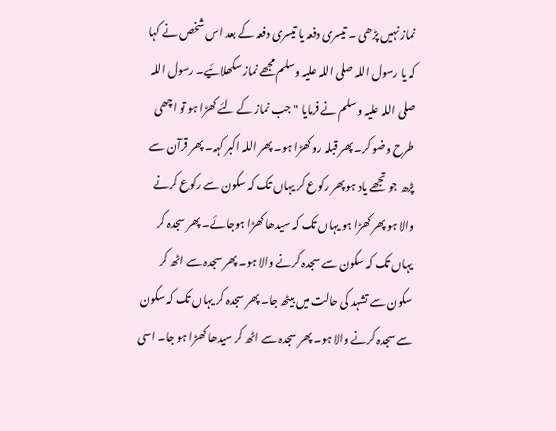نماز نہیں پڑھی ۔ تیسری دفعہ یا تیسری دفعہ کے بعد اس شخص نے کہا کہ یا رسول اللہ صلی اللہ علیہ وسلم مجھے نماز سکھلائیے۔ رسول اللہ صلی اللہ علیہ وسلم نے فرمایا "جب نماز کے لئے کھڑا ہو تو اچھی طرح وضو کر۔ پھر قبلہ رو کھڑا ہو۔ پھر اللہ اکبر کہہ۔ پھر قرآن سے پڑھ جو تجھے یاد ہو پھر رکوع کر یہاں تک کہ سکون سے رکوع کرنے والا ہو پھر کھڑا ہو یہاں تک کہ سیدھا کھڑا ہوجائے۔ پھر سجدہ کر یہاں تک کہ سکون سے سجدہ کرنے والا ہو۔ پھر سجدہ سے اٹھ کر سکون سے تشہد کی حالت میں بیٹھ جا۔ پھر سجدہ کر یہاں تک کہ سکون سے سجدہ کرنے والا ہو۔ پھر سجدہ سے اٹھ کر سیدھا کھڑا ہو جا۔ اسی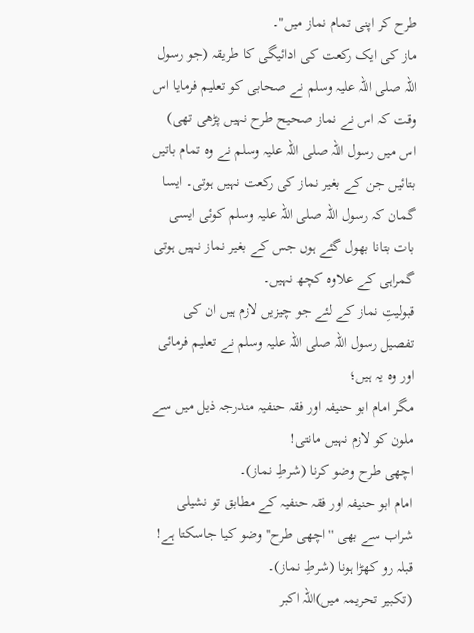طرح کر اپنی تمام نماز میں"۔
ماز کی ایک رکعت کی ادائیگی کا طریقہ (جو رسول اللہ صلی اللہ علیہ وسلم نے صحابی کو تعلیم فرمایا اس وقت کہ اس نے نماز صحیح طرح نہیں پڑھی تھی) اس میں رسول اللہ صلی اللہ علیہ وسلم نے وہ تمام باتیں بتائیں جن کے بغیر نماز کی رکعت نہیں ہوتی۔ ایسا گمان کہ رسول اللہ صلی اللہ علیہ وسلم کوئی ایسی بات بتانا بھول گئے ہوں جس کے بغیر نماز نہیں ہوتی گمراہی کے علاوہ کچھ نہیں۔
قبولیتِ نماز کے لئے جو چیزیں لازم ہیں ان کی تفصیل رسول اللہ صلی اللہ علیہ وسلم نے تعلیم فرمائی اور وہ یہ ہیں؛
مگر امام ابو حنیفہ اور فقہ حنفیہ مندرجہ ذیل میں سے ملون کو لازم نہیں مانتی!
اچھی طرح وضو کرنا (شرطِ نماز)۔
امام ابو حنیفہ اور فقہ حنفیہ کے مطابق تو نشیلی شراب سے بھی ''اچھی طرح'' وضو کیا جاسکتا ہے!
قبلہ رو کھڑا ہونا (شرطِ نماز)۔
(تکبیر تحریمہ میں)اللہ اکبر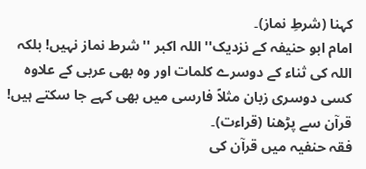کہنا (شرطِ نماز)۔
امام ابو حنیفہ کے نزدیک'' اللہ اکبر ''شرط نماز نہیں! بلکہ اللہ کی ثناء کے دوسرے کلمات اور وہ بھی عربی کے علاوہ کسی دوسری زبان مثلاً فارسی میں بھی کہے جا سکتے ہیں!
قرآن سے پڑھنا (قراءت)۔
فقہ حنفیہ میں قرآن کی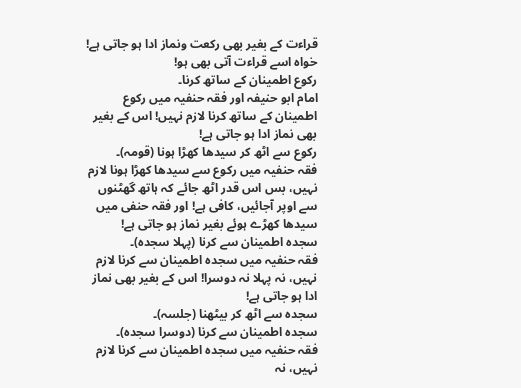قراءت کے بغیر بھی رکعت ونماز ادا ہو جاتی ہے! خواہ اسے قراءت آتی بھی ہو!
رکوع اطمینان کے ساتھ کرنا۔
امام ابو حنیفہ اور فقہ حنفیہ میں رکوع اطمینان کے ساتھ کرنا لازم نہیں! اس کے بغیر بھی نماز ادا ہو جاتی ہے!
رکوع سے اٹھ کر سیدھا کھڑا ہونا (قومہ)۔
فقہ حنفیہ میں رکوع سے سیدھا کھڑا ہونا لازم نہیں، بس اس قدر اٹھ جائے کہ ہاتھ گھٹنوں سے اوپر آجائیں، کافی ہے! اور فقہ حنفی میں سیدھا کھڑے ہوئے بغیر نماز ہو جاتی ہے!
سجدہ اطمینان سے کرنا (پہلا سجدہ)۔
فقہ حنفیہ میں سجدہ اطمینان سے کرنا لازم نہیں، نہ پہلا نہ دوسرا! اس کے بغیر بھی نماز ادا ہو جاتی ہے!
سجدہ سے اٹھ کر بیٹھنا (جلسہ)۔
سجدہ اطمینان سے کرنا (دوسرا سجدہ)۔
فقہ حنفیہ میں سجدہ اطمینان سے کرنا لازم نہیں، نہ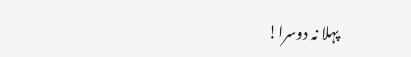پہلا نہ دوسرا!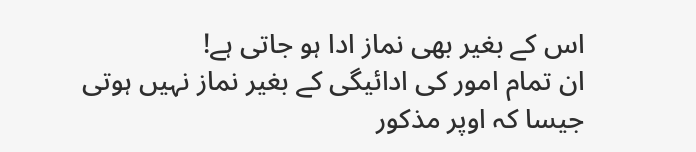اس کے بغیر بھی نماز ادا ہو جاتی ہے!
ان تمام امور کی ادائیگی کے بغیر نماز نہیں ہوتی جیسا کہ اوپر مذکور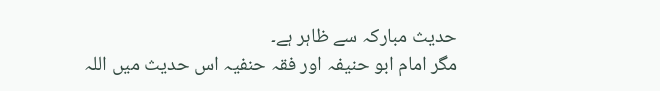حدیث مبارکہ سے ظاہر ہے۔
مگر امام ابو حنیفہ اور فقہ حنفیہ اس حدیث میں اللہ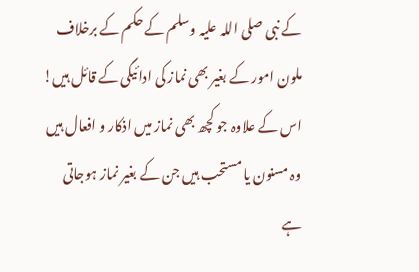کے نبی صلی اللہ علیہ وسلم کے حکم کے برخلاف ملون امور کے بغیر بھی نماز کی ادائیگی کے قائل ہیں!
اس کے علاوہ جو کچھ بھی نماز میں اذکار و افعال ہیں وہ مسنون یا مستحب ہیں جن کے بغیر نماز ہوجاتی ہے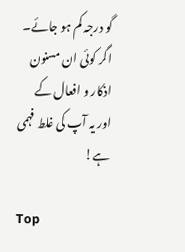گو درجہ کم ہو جائے۔ اگر کوئی ان مسنون اذکار و افعال کے
اور یہ آپ کی غلط فہمی ہے!

Top